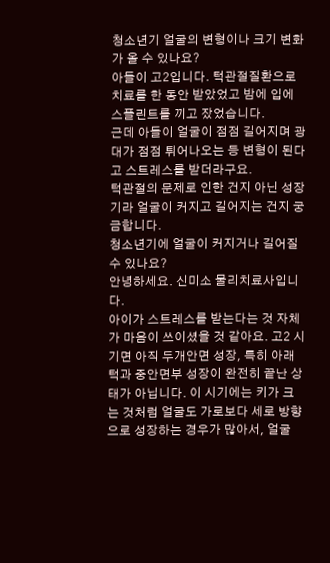청소년기 얼굴의 변형이나 크기 변화가 올 수 있나요?
아들이 고2입니다. 턱관절질환으로 치료를 한 동안 받았었고 밤에 입에 스플린트를 끼고 잤었습니다.
근데 아들이 얼굴이 점점 길어지며 광대가 점점 튀어나오는 등 변형이 된다고 스트레스를 받더라구요.
턱관절의 문제로 인한 건지 아닌 성장기라 얼굴이 커지고 길어지는 건지 궁금합니다.
청소년기에 얼굴이 커지거나 길어질 수 있나요?
안녕하세요. 신미소 물리치료사입니다.
아이가 스트레스를 받는다는 것 자체가 마음이 쓰이셨을 것 같아요. 고2 시기면 아직 두개안면 성장, 특히 아래턱과 중안면부 성장이 완전히 끝난 상태가 아닙니다. 이 시기에는 키가 크는 것처럼 얼굴도 가로보다 세로 방향으로 성장하는 경우가 많아서, 얼굴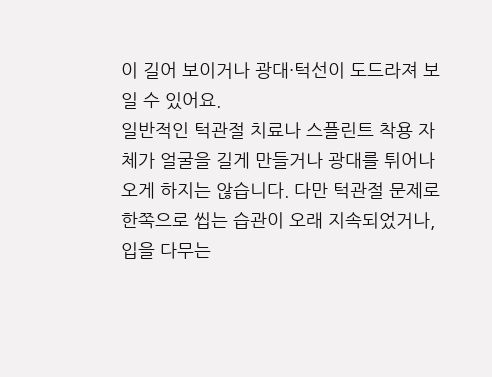이 길어 보이거나 광대·턱선이 도드라져 보일 수 있어요.
일반적인 턱관절 치료나 스플린트 착용 자체가 얼굴을 길게 만들거나 광대를 튀어나오게 하지는 않습니다. 다만 턱관절 문제로 한쪽으로 씹는 습관이 오래 지속되었거나, 입을 다무는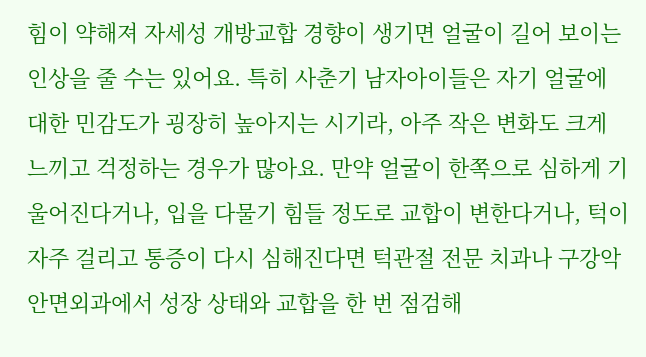힘이 약해져 자세성 개방교합 경향이 생기면 얼굴이 길어 보이는 인상을 줄 수는 있어요. 특히 사춘기 남자아이들은 자기 얼굴에 대한 민감도가 굉장히 높아지는 시기라, 아주 작은 변화도 크게 느끼고 걱정하는 경우가 많아요. 만약 얼굴이 한쪽으로 심하게 기울어진다거나, 입을 다물기 힘들 정도로 교합이 변한다거나, 턱이 자주 걸리고 통증이 다시 심해진다면 턱관절 전문 치과나 구강악안면외과에서 성장 상태와 교합을 한 번 점검해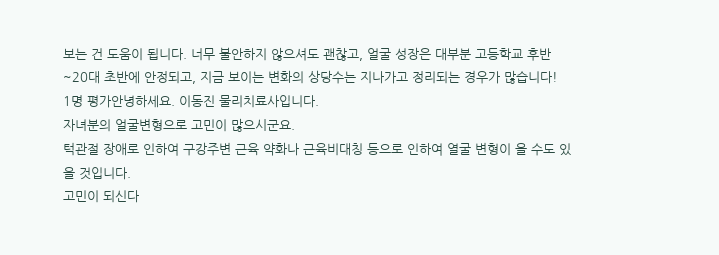보는 건 도움이 됩니다. 너무 불안하지 않으셔도 괜찮고, 얼굴 성장은 대부분 고등학교 후반~20대 초반에 안정되고, 지금 보이는 변화의 상당수는 지나가고 정리되는 경우가 많습니다!
1명 평가안녕하세요. 이동진 물리치료사입니다.
자녀분의 얼굴변형으로 고민이 많으시군요.
턱관절 장애로 인하여 구강주변 근육 약화나 근육비대칭 등으로 인하여 열굴 변형이 올 수도 있을 것입니다.
고민이 되신다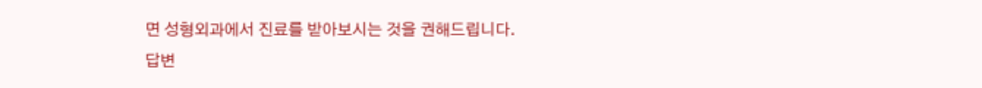면 성형외과에서 진료를 받아보시는 것을 권해드립니다.
답변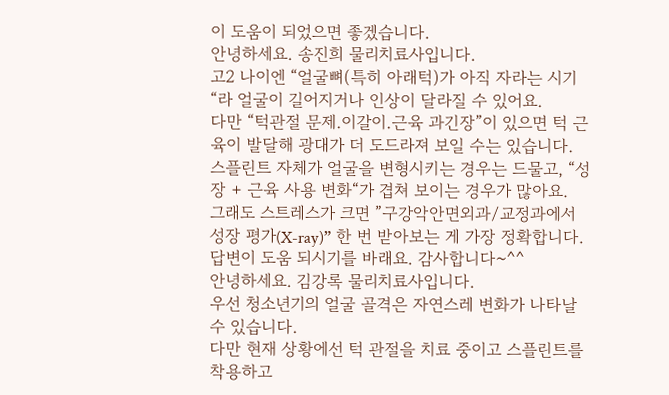이 도움이 되었으면 좋겠습니다.
안녕하세요. 송진희 물리치료사입니다.
고2 나이엔 “얼굴뼈(특히 아래턱)가 아직 자라는 시기“라 얼굴이 길어지거나 인상이 달라질 수 있어요.
다만 “턱관절 문제.이갈이.근육 과긴장”이 있으면 턱 근육이 발달해 광대가 더 도드라져 보일 수는 있습니다.
스플린트 자체가 얼굴을 변형시키는 경우는 드물고, “성장 + 근육 사용 변화“가 겹쳐 보이는 경우가 많아요.
그래도 스트레스가 크면 ”구강악안면외과/교정과에서 성장 평가(X-ray)” 한 번 받아보는 게 가장 정확합니다.
답변이 도움 되시기를 바래요. 감사합니다~^^
안녕하세요. 김강록 물리치료사입니다.
우선 청소년기의 얼굴 골격은 자연스레 변화가 나타날 수 있습니다.
다만 현재 상황에선 턱 관절을 치료 중이고 스플린트를 착용하고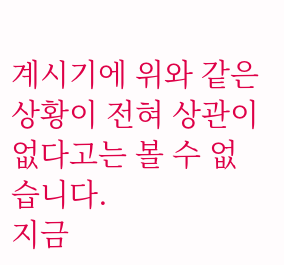계시기에 위와 같은 상황이 전혀 상관이 없다고는 볼 수 없습니다.
지금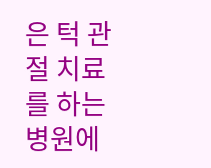은 턱 관절 치료를 하는 병원에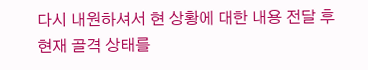다시 내원하셔서 현 상황에 대한 내용 전달 후 현재 골격 상태를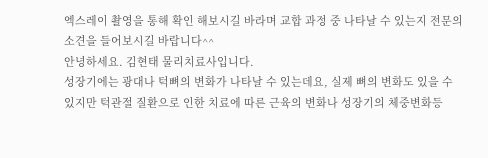엑스레이 촬영을 통해 확인 해보시길 바라며 교합 과정 중 나타날 수 있는지 전문의 소견을 들어보시길 바랍니다^^
안녕하세요. 김현태 물리치료사입니다.
성장기에는 광대나 턱뼈의 변화가 나타날 수 있는데요, 실제 뼈의 변화도 있을 수 있지만 턱관절 질환으로 인한 치료에 따른 근육의 변화나 성장기의 체중변화등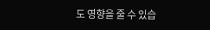도 영향을 줄 수 있습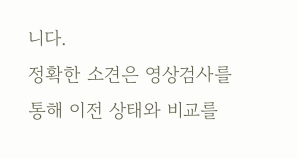니다.
정확한 소견은 영상검사를 통해 이전 상태와 비교를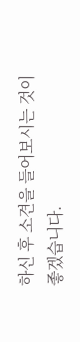하신 후 소견을 들어보시는 것이 좋겠습니다.